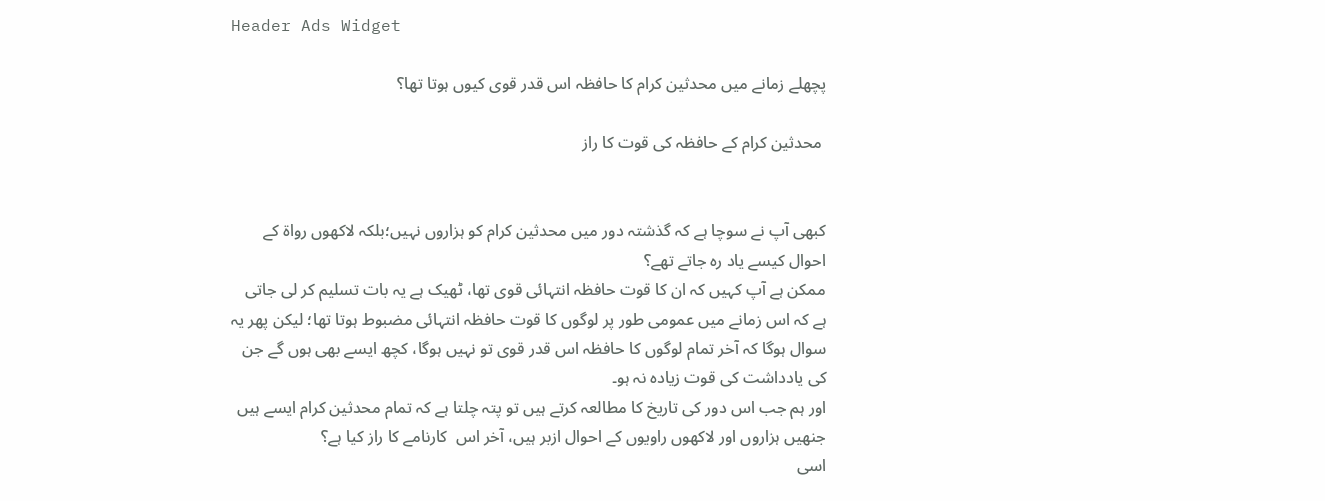Header Ads Widget

پچھلے زمانے میں محدثین کرام کا حافظہ اس قدر قوی کیوں ہوتا تھا؟

 محدثین کرام کے حافظہ کی قوت کا راز


کبھی آپ نے سوچا ہے کہ گذشتہ دور میں محدثین کرام کو ہزاروں نہیں؛بلکہ لاکھوں رواۃ کے احوال کیسے یاد رہ جاتے تھے؟
ممکن ہے آپ کہیں کہ ان کا قوت حافظہ انتہائی قوی تھا، ٹھیک ہے یہ بات تسلیم کر لی جاتی ہے کہ اس زمانے میں عمومی طور پر لوگوں کا قوت حافظہ انتہائی مضبوط ہوتا تھا؛ لیکن پھر یہ سوال ہوگا کہ آخر تمام لوگوں کا حافظہ اس قدر قوی تو نہیں ہوگا، کچھ ایسے بھی ہوں گے جن کی یادداشت کی قوت زیادہ نہ ہو۔
اور ہم جب اس دور کی تاریخ کا مطالعہ کرتے ہیں تو پتہ چلتا ہے کہ تمام محدثین کرام ایسے ہیں جنھیں ہزاروں اور لاکھوں راویوں کے احوال ازبر ہیں، آخر اس  کارنامے کا راز کیا ہے؟
اسی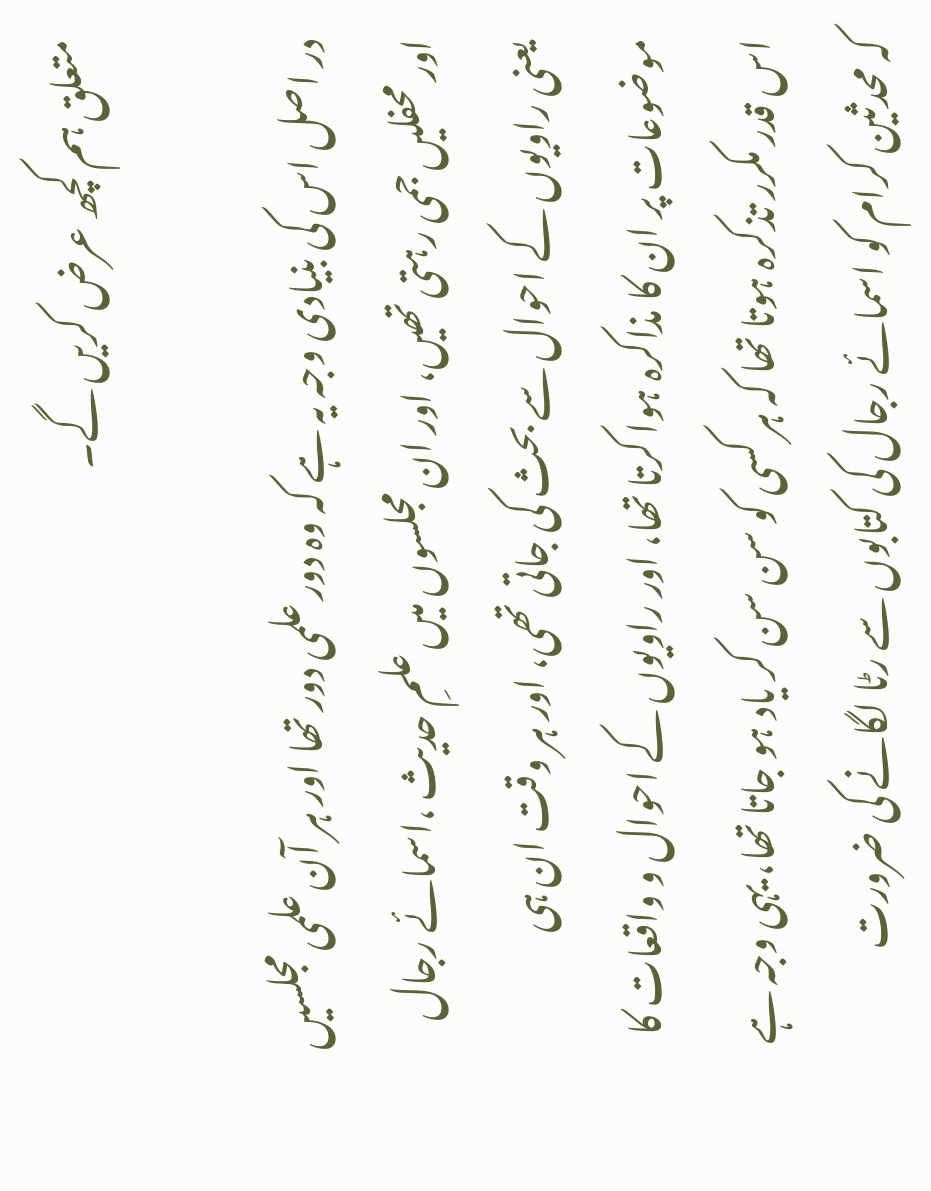متعلق ہم کچھ عرض کریں گے۔

در اصل اس کی بنیادی وجہ یہ ہے کہ وہ دور علمی دور تھا اور ہر آن علمی مجلسیں اور محفلیں جمی رہتی تھیں، اور ان مجلسوں میں علمِ حدیث ،اسمائے رجال یعنی راویوں کے احوال سے بحث کی جاتی تھی، اور ہر وقت ان ہی موضوعات پر ان کا مذاکرہ ہوا کرتا تھا، اور راویوں کے احوال و واقعات کا اس قدر مکرر تذکرہ ہوتا تھا کہ ہر کسی کو سن سن کر یاد ہو جاتا تھا، یہی وجہ ہے کہ محدثین کرام کو اسمائے رجال کی کتابوں سے رٹا لگانے کی ضرورت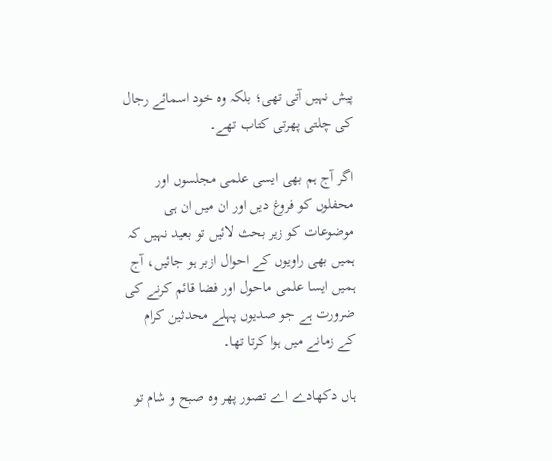پیش نہیں آتی تھی؛ بلکہ وہ خود اسمائے رجال کی چلتی پھرتی کتاب تھے۔

اگر آج ہم بھی ایسی علمی مجلسوں اور محفلوں کو فروغ دیں اور ان میں ان ہی موضوعات کو زیر بحث لائیں تو بعید نہیں کہ ہمیں بھی راویوں کے احوال ازبر ہو جائیں، آج ہمیں ایسا علمی ماحول اور فضا قائم کرنے کی ضرورت ہے جو صدیوں پہلے محدثین کرام کے زمانے میں ہوا کرتا تھا۔

ہاں دکھادے اے تصور پھر وہ صبح و شام تو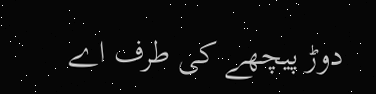دوڑ پیچھے کی طرف اے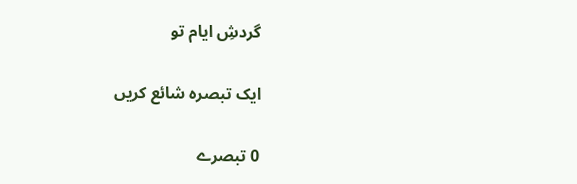گردشِ ایام تو

ایک تبصرہ شائع کریں

0 تبصرے